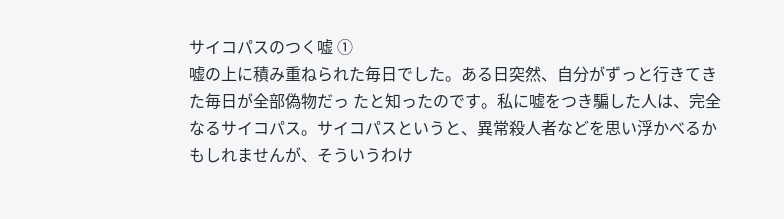サイコパスのつく嘘 ①
嘘の上に積み重ねられた毎日でした。ある日突然、自分がずっと行きてきた毎日が全部偽物だっ たと知ったのです。私に嘘をつき騙した人は、完全なるサイコパス。サイコパスというと、異常殺人者などを思い浮かべるかもしれませんが、そういうわけ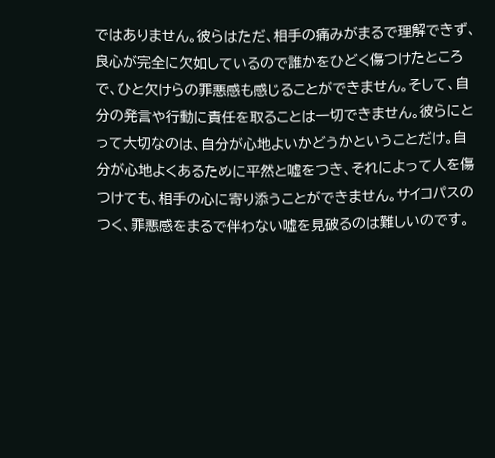ではありません。彼らはただ、相手の痛みがまるで理解できず、良心が完全に欠如しているので誰かをひどく傷つけたところで、ひと欠けらの罪悪感も感じることができません。そして、自分の発言や行動に責任を取ることは一切できません。彼らにとって大切なのは、自分が心地よいかどうかということだけ。自分が心地よくあるために平然と嘘をつき、それによって人を傷つけても、相手の心に寄り添うことができません。サイコパスのつく、罪悪感をまるで伴わない嘘を見破るのは難しいのです。